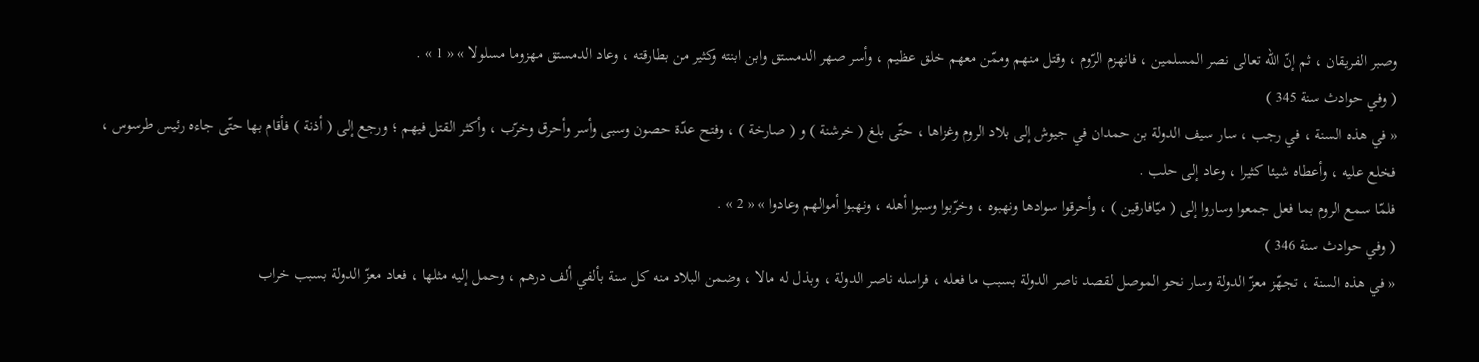وصبر الفريقان ، ثم إنّ اللّه تعالى نصر المسلمين ، فانهزم الرّوم ، وقتل منهم وممّن معهم خلق عظيم ، وأسر صهر الدمستق وابن ابنته وكثير من بطارقته ، وعاد الدمستق مهزوما مسلولا » « 1 » .
( وفي حوادث سنة 345 )
« في هذه السنة ، في رجب ، سار سيف الدولة بن حمدان في جيوش إلى بلاد الروم وغزاها ، حتّى بلغ ( خرشنة ) و ( صارخة ) ، وفتح عدّة حصون وسبى وأسر وأحرق وخرّب ، وأكثر القتل فيهم ؛ ورجع إلى ( أذنة ) فأقام بها حتّى جاءه رئيس طرسوس ، فخلع عليه ، وأعطاه شيئا كثيرا ، وعاد إلى حلب .
فلمّا سمع الروم بما فعل جمعوا وساروا إلى ( ميّافارقين ) ، وأحرقوا سوادها ونهبوه ، وخرّبوا وسبوا أهله ، ونهبوا أموالهم وعادوا » « 2 » .
( وفي حوادث سنة 346 )
« في هذه السنة ، تجهّز معزّ الدولة وسار نحو الموصل لقصد ناصر الدولة بسبب ما فعله ، فراسله ناصر الدولة ، وبذل له مالا ، وضمن البلاد منه كل سنة بألفي ألف درهم ، وحمل إليه مثلها ، فعاد معزّ الدولة بسبب خراب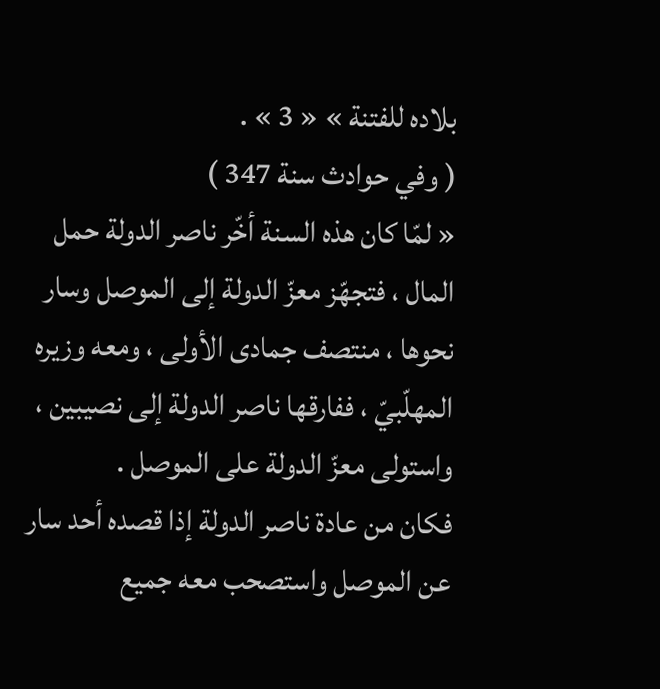بلاده للفتنة » « 3 » .
( وفي حوادث سنة 347 )
« لمّا كان هذه السنة أخّر ناصر الدولة حمل المال ، فتجهّز معزّ الدولة إلى الموصل وسار نحوها ، منتصف جمادى الأولى ، ومعه وزيره المهلّبيّ ، ففارقها ناصر الدولة إلى نصيبين ، واستولى معزّ الدولة على الموصل .
فكان من عادة ناصر الدولة إذا قصده أحد سار عن الموصل واستصحب معه جميع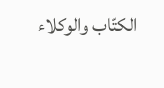الكتّاب والوكلاء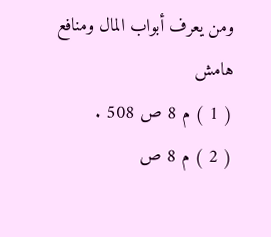ومن يعرف أبواب المال ومنافع
هامش
( 1 ) م 8 ص 508 .
( 2 ) م 8 ص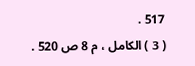517 .
( 3 ) الكامل ، م 8 ص 520 .